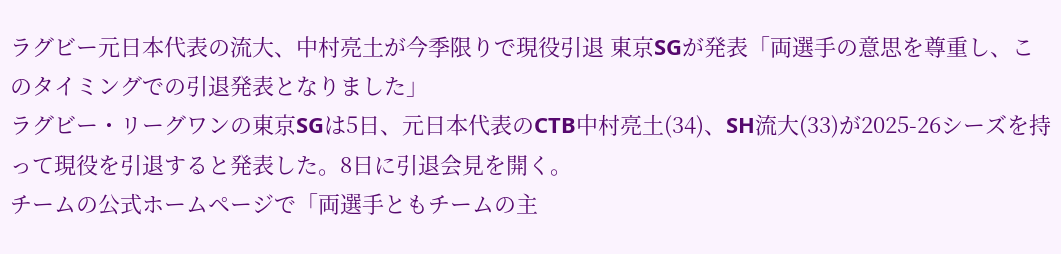ラグビー元日本代表の流大、中村亮土が今季限りで現役引退 東京SGが発表「両選手の意思を尊重し、このタイミングでの引退発表となりました」
ラグビー・リーグワンの東京SGは5日、元日本代表のCTB中村亮土(34)、SH流大(33)が2025-26シーズを持って現役を引退すると発表した。8日に引退会見を開く。
チームの公式ホームページで「両選手ともチームの主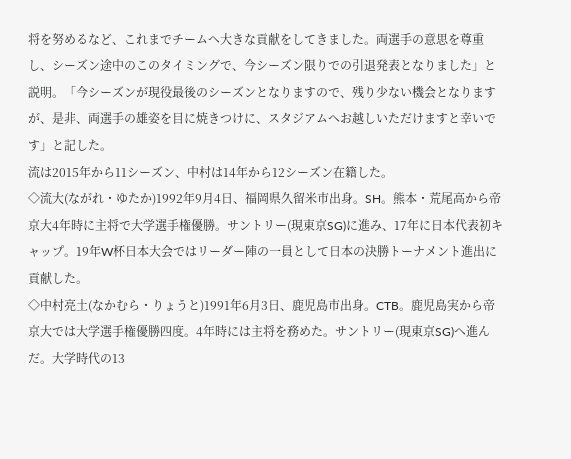将を努めるなど、これまでチームへ大きな貢献をしてきました。両選手の意思を尊重し、シーズン途中のこのタイミングで、今シーズン限りでの引退発表となりました」と説明。「今シーズンが現役最後のシーズンとなりますので、残り少ない機会となりますが、是非、両選手の雄姿を目に焼きつけに、スタジアムへお越しいただけますと幸いです」と記した。
流は2015年から11シーズン、中村は14年から12シーズン在籍した。
◇流大(ながれ・ゆたか)1992年9月4日、福岡県久留米市出身。SH。熊本・荒尾高から帝京大4年時に主将で大学選手権優勝。サントリー(現東京SG)に進み、17年に日本代表初キャップ。19年W杯日本大会ではリーダー陣の一員として日本の決勝トーナメント進出に貢献した。
◇中村亮土(なかむら・りょうと)1991年6月3日、鹿児島市出身。CTB。鹿児島実から帝京大では大学選手権優勝四度。4年時には主将を務めた。サントリー(現東京SG)へ進んだ。大学時代の13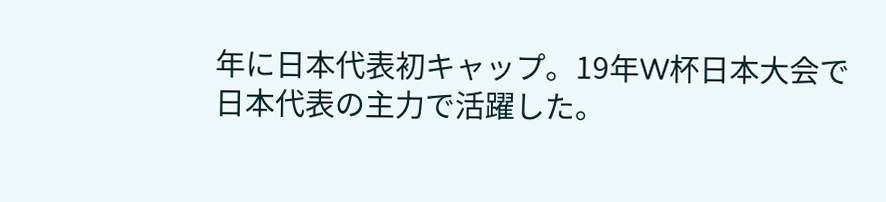年に日本代表初キャップ。19年W杯日本大会で日本代表の主力で活躍した。